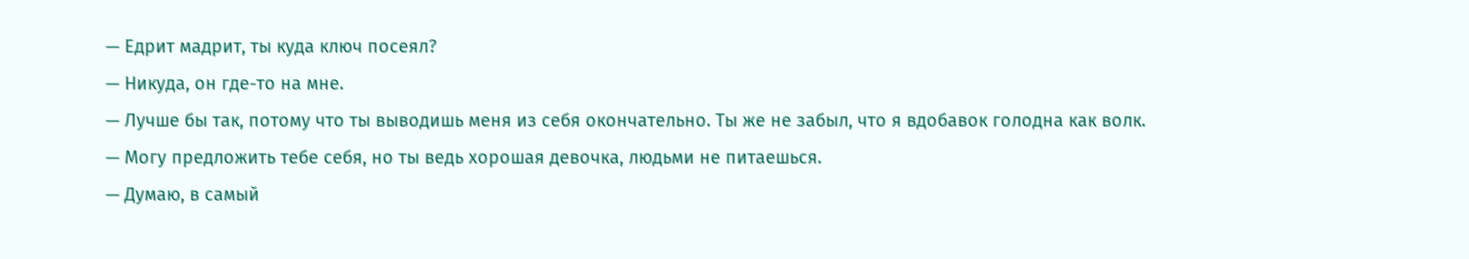— Едрит мадрит, ты куда ключ посеял?
— Никуда, он где-то на мне.
— Лучше бы так, потому что ты выводишь меня из себя окончательно. Ты же не забыл, что я вдобавок голодна как волк.
— Могу предложить тебе себя, но ты ведь хорошая девочка, людьми не питаешься.
— Думаю, в самый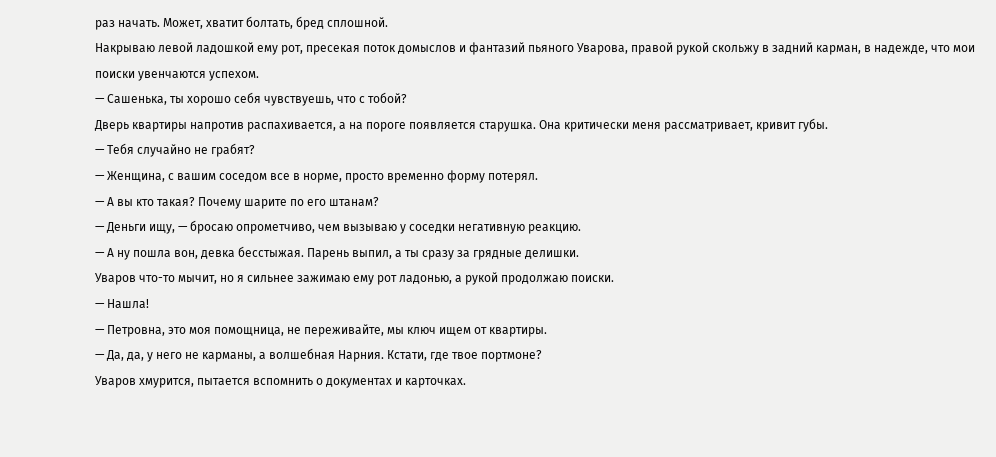раз начать. Может, хватит болтать, бред сплошной.
Накрываю левой ладошкой ему рот, пресекая поток домыслов и фантазий пьяного Уварова, правой рукой скольжу в задний карман, в надежде, что мои поиски увенчаются успехом.
— Сашенька, ты хорошо себя чувствуешь, что с тобой?
Дверь квартиры напротив распахивается, а на пороге появляется старушка. Она критически меня рассматривает, кривит губы.
— Тебя случайно не грабят?
— Женщина, с вашим соседом все в норме, просто временно форму потерял.
— А вы кто такая? Почему шарите по его штанам?
— Деньги ищу, — бросаю опрометчиво, чем вызываю у соседки негативную реакцию.
— А ну пошла вон, девка бесстыжая. Парень выпил, а ты сразу за грядные делишки.
Уваров что-то мычит, но я сильнее зажимаю ему рот ладонью, а рукой продолжаю поиски.
— Нашла!
— Петровна, это моя помощница, не переживайте, мы ключ ищем от квартиры.
— Да, да, у него не карманы, а волшебная Нарния. Кстати, где твое портмоне?
Уваров хмурится, пытается вспомнить о документах и карточках.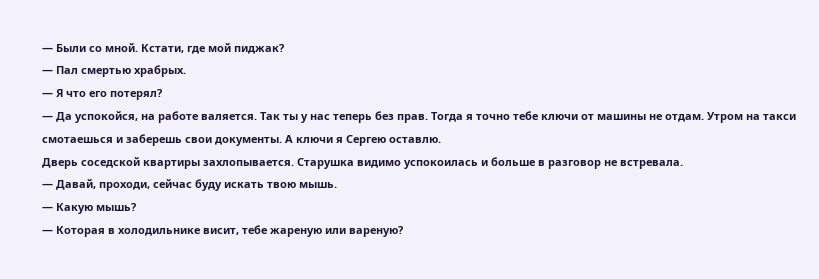— Были со мной. Кстати, где мой пиджак?
— Пал смертью храбрых.
— Я что его потерял?
— Да успокойся, на работе валяется. Так ты у нас теперь без прав. Тогда я точно тебе ключи от машины не отдам. Утром на такси смотаешься и заберешь свои документы. А ключи я Сергею оставлю.
Дверь соседской квартиры захлопывается. Старушка видимо успокоилась и больше в разговор не встревала.
— Давай, проходи, сейчас буду искать твою мышь.
— Какую мышь?
— Которая в холодильнике висит, тебе жареную или вареную?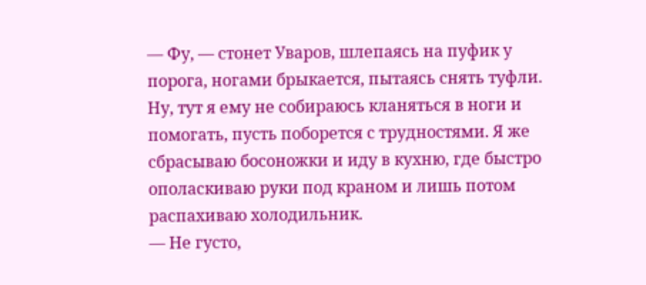— Фу, — стонет Уваров, шлепаясь на пуфик у порога, ногами брыкается, пытаясь снять туфли.
Ну, тут я ему не собираюсь кланяться в ноги и помогать, пусть поборется с трудностями. Я же сбрасываю босоножки и иду в кухню, где быстро ополаскиваю руки под краном и лишь потом распахиваю холодильник.
— Не густо,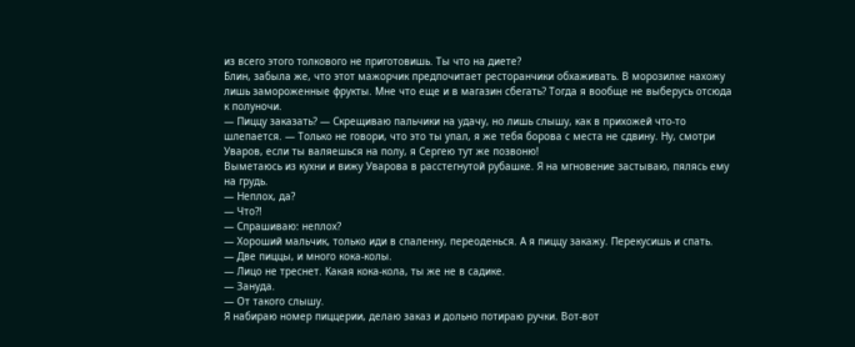из всего этого толкового не приготовишь. Ты что на диете?
Блин, забыла же, что этот мажорчик предпочитает ресторанчики обхаживать. В морозилке нахожу лишь замороженные фрукты. Мне что еще и в магазин сбегать? Тогда я вообще не выберусь отсюда к полуночи.
— Пиццу заказать? — Скрещиваю пальчики на удачу, но лишь слышу, как в прихожей что-то шлепается. — Только не говори, что это ты упал, я же тебя борова с места не сдвину. Ну, смотри Уваров, если ты валяешься на полу, я Сергею тут же позвоню!
Выметаюсь из кухни и вижу Уварова в расстегнутой рубашке. Я на мгновение застываю, пялясь ему на грудь.
— Неплох, да?
— Что?!
— Спрашиваю: неплох?
— Хороший мальчик, только иди в спаленку, переоденься. А я пиццу закажу. Перекусишь и спать.
— Две пиццы, и много кока-колы.
— Лицо не треснет. Какая кока-кола, ты же не в садике.
— Зануда.
— От такого слышу.
Я набираю номер пиццерии, делаю заказ и дольно потираю ручки. Вот-вот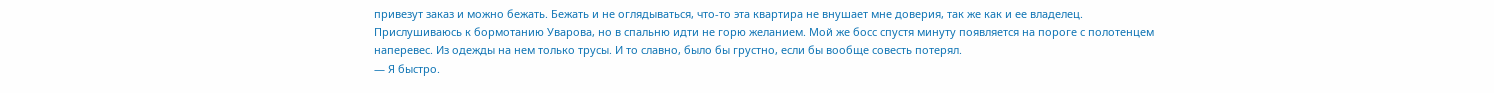привезут заказ и можно бежать. Бежать и не оглядываться, что-то эта квартира не внушает мне доверия, так же как и ее владелец.
Прислушиваюсь к бормотанию Уварова, но в спальню идти не горю желанием. Мой же босс спустя минуту появляется на пороге с полотенцем наперевес. Из одежды на нем только трусы. И то славно, было бы грустно, если бы вообще совесть потерял.
— Я быстро.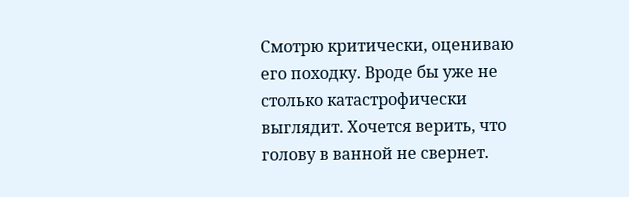Смотрю критически, оцениваю его походку. Вроде бы уже не столько катастрофически выглядит. Хочется верить, что голову в ванной не свернет.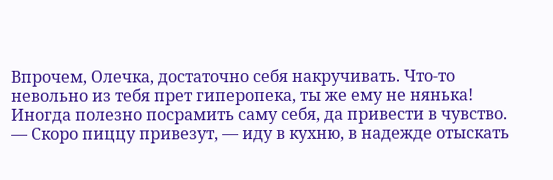Впрочем, Олечка, достаточно себя накручивать. Что-то невольно из тебя прет гиперопека, ты же ему не нянька!
Иногда полезно посрамить саму себя, да привести в чувство.
— Скоро пиццу привезут, — иду в кухню, в надежде отыскать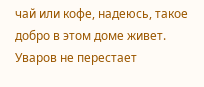чай или кофе, надеюсь, такое добро в этом доме живет.
Уваров не перестает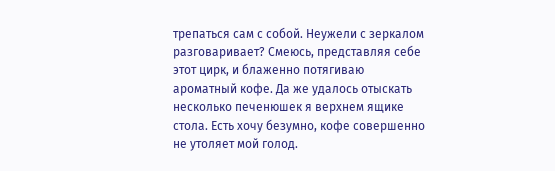трепаться сам с собой. Неужели с зеркалом разговаривает? Смеюсь, представляя себе этот цирк, и блаженно потягиваю ароматный кофе. Да же удалось отыскать несколько печенюшек я верхнем ящике стола. Есть хочу безумно, кофе совершенно не утоляет мой голод.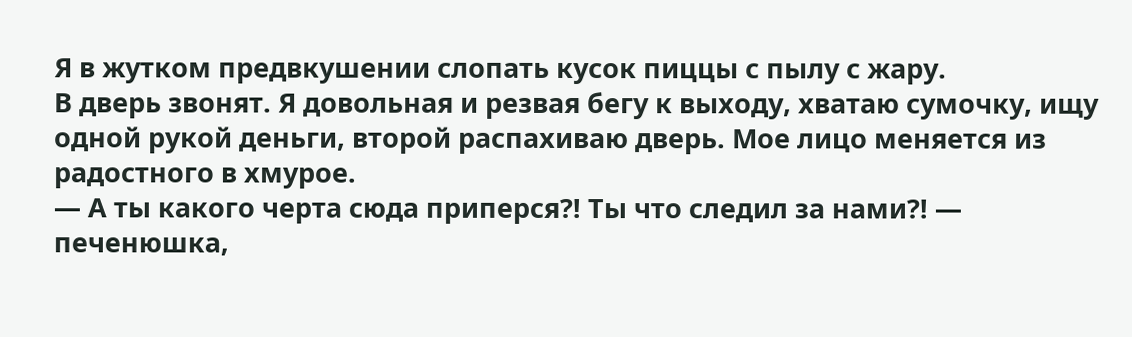Я в жутком предвкушении слопать кусок пиццы с пылу с жару.
В дверь звонят. Я довольная и резвая бегу к выходу, хватаю сумочку, ищу одной рукой деньги, второй распахиваю дверь. Мое лицо меняется из радостного в хмурое.
— А ты какого черта сюда приперся?! Ты что следил за нами?! — печенюшка,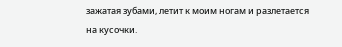зажатая зубами, летит к моим ногам и разлетается на кусочки.